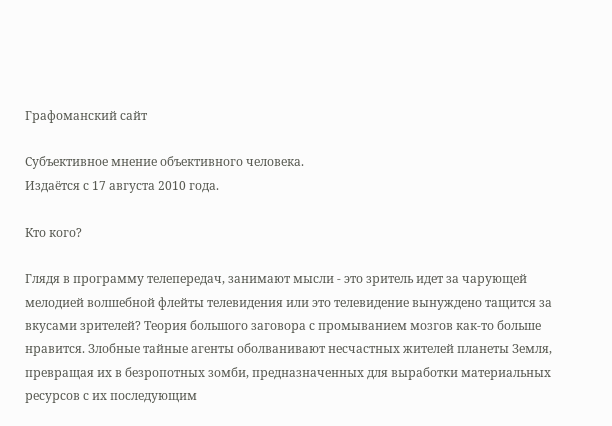Графоманский сайт

Субъективное мнение объективного человека.
Издаётся с 17 августа 2010 года.

Кто кого?

Глядя в программу телепередач, занимают мысли - это зритель идет за чарующей мелодией волшебной флейты телевидения или это телевидение вынуждено тащится за вкусами зрителей? Теория большого заговора с промыванием мозгов как-то больше нравится. Злобные тайные агенты оболванивают несчастных жителей планеты Земля, превращая их в безропотных зомби, предназначенных для выработки материальных ресурсов с их последующим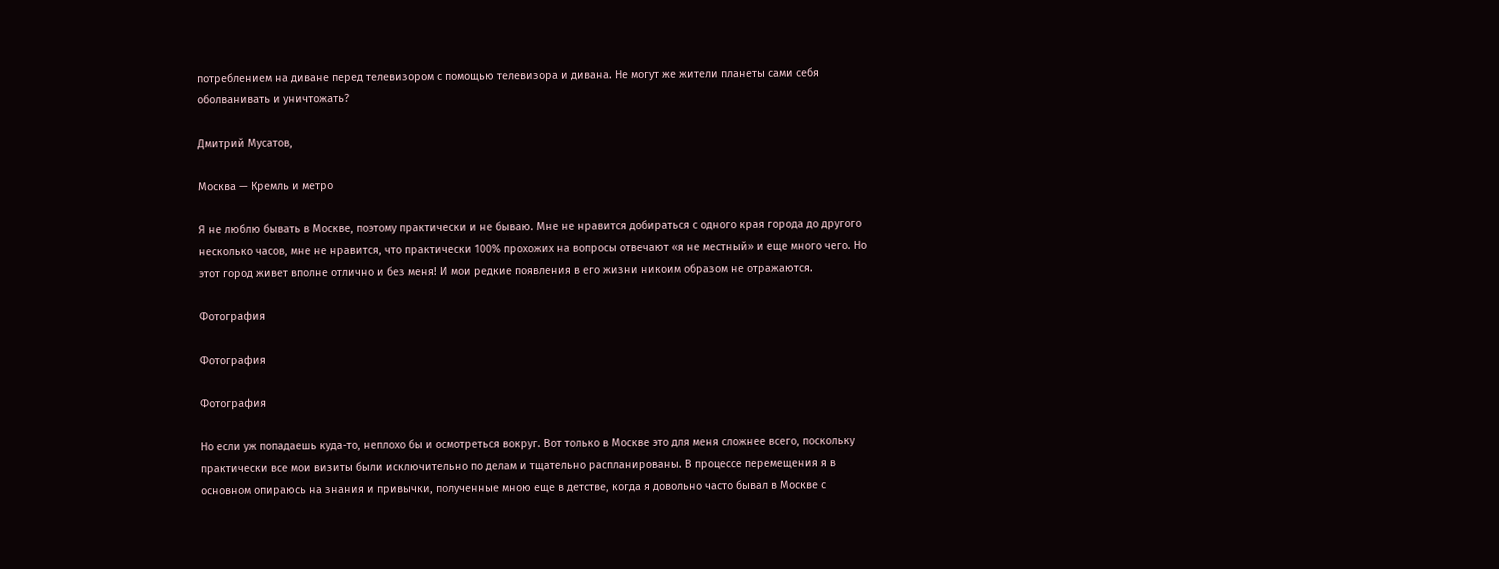потреблением на диване перед телевизором с помощью телевизора и дивана. Не могут же жители планеты сами себя оболванивать и уничтожать?

Дмитрий Мусатов,

Москва — Кремль и метро

Я не люблю бывать в Москве, поэтому практически и не бываю. Мне не нравится добираться с одного края города до другого несколько часов, мне не нравится, что практически 100% прохожих на вопросы отвечают «я не местный» и еще много чего. Но этот город живет вполне отлично и без меня! И мои редкие появления в его жизни никоим образом не отражаются.

Фотография

Фотография

Фотография

Но если уж попадаешь куда-то, неплохо бы и осмотреться вокруг. Вот только в Москве это для меня сложнее всего, поскольку практически все мои визиты были исключительно по делам и тщательно распланированы. В процессе перемещения я в основном опираюсь на знания и привычки, полученные мною еще в детстве, когда я довольно часто бывал в Москве с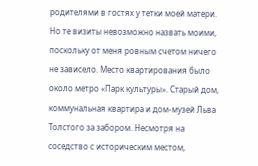родителями в гостях у тетки моей матери. Но те визиты невозможно назвать моими, поскольку от меня ровным счетом ничего не зависело. Место квартирования было около метро «Парк культуры». Старый дом, коммунальная квартира и дом-музей Льва Толстого за забором. Несмотря на соседство с историческим местом,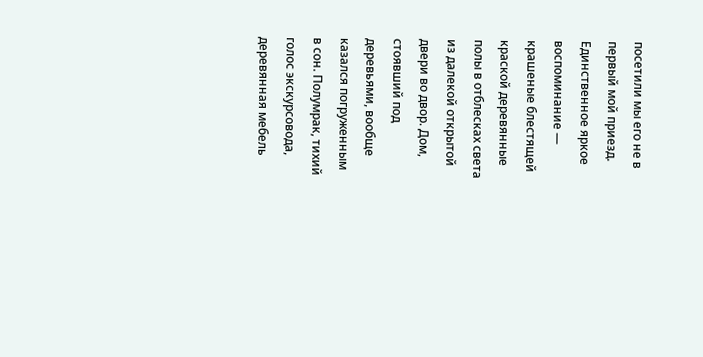посетили мы его не в первый мой приезд. Единственное яркое воспоминание — крашеные блестящей краской деревянные полы в отблесках света из далекой открытой двери во двор. Дом, стоявший под деревьями, вообще казался погруженным в сон. Полумрак, тихий голос экскурсовода, деревянная мебель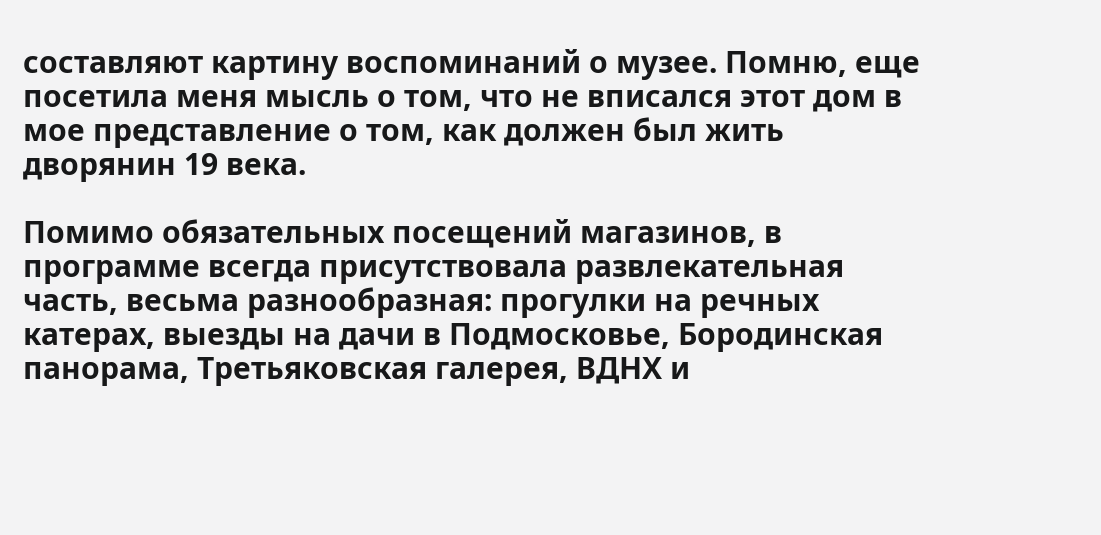составляют картину воспоминаний о музее. Помню, еще посетила меня мысль о том, что не вписался этот дом в мое представление о том, как должен был жить дворянин 19 века.

Помимо обязательных посещений магазинов, в программе всегда присутствовала развлекательная часть, весьма разнообразная: прогулки на речных катерах, выезды на дачи в Подмосковье, Бородинская панорама, Третьяковская галерея, ВДНХ и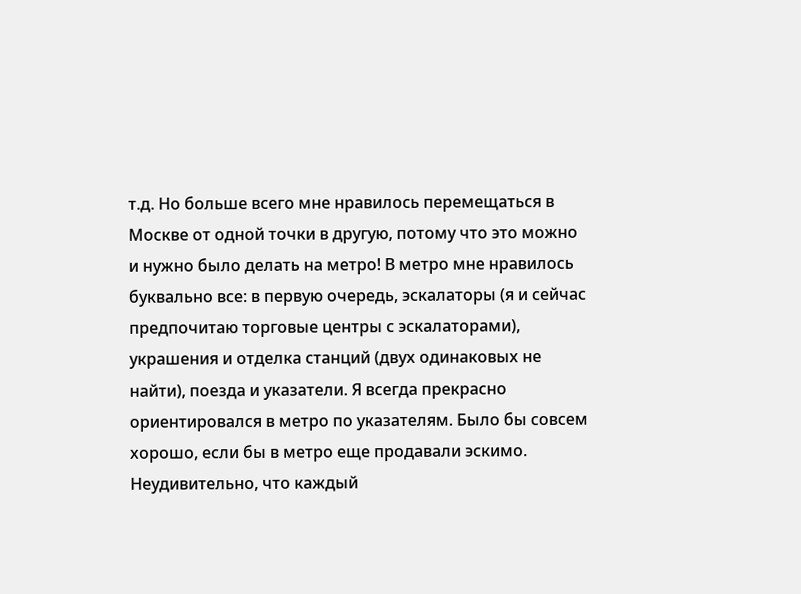т.д. Но больше всего мне нравилось перемещаться в Москве от одной точки в другую, потому что это можно и нужно было делать на метро! В метро мне нравилось буквально все: в первую очередь, эскалаторы (я и сейчас предпочитаю торговые центры с эскалаторами), украшения и отделка станций (двух одинаковых не найти), поезда и указатели. Я всегда прекрасно ориентировался в метро по указателям. Было бы совсем хорошо, если бы в метро еще продавали эскимо. Неудивительно, что каждый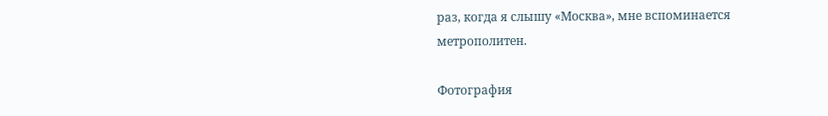раз, когда я слышу «Москва», мне вспоминается метрополитен.

Фотография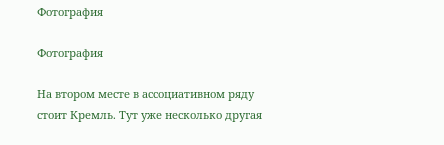Фотография

Фотография

На втором месте в ассоциативном ряду стоит Кремль. Тут уже несколько другая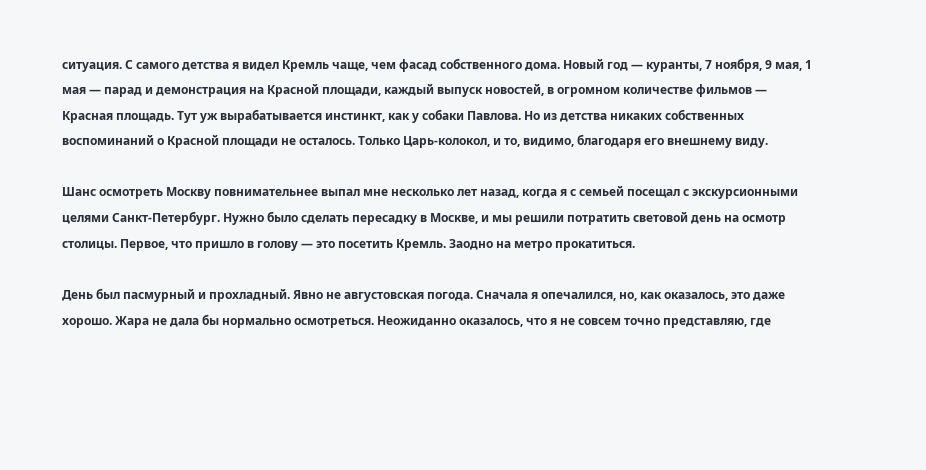ситуация. С самого детства я видел Кремль чаще, чем фасад собственного дома. Новый год — куранты, 7 ноября, 9 мая, 1 мая — парад и демонстрация на Красной площади, каждый выпуск новостей, в огромном количестве фильмов — Красная площадь. Тут уж вырабатывается инстинкт, как у собаки Павлова. Но из детства никаких собственных воспоминаний о Красной площади не осталось. Только Царь-колокол, и то, видимо, благодаря его внешнему виду.

Шанс осмотреть Москву повнимательнее выпал мне несколько лет назад, когда я с семьей посещал с экскурсионными целями Санкт-Петербург. Нужно было сделать пересадку в Москве, и мы решили потратить световой день на осмотр столицы. Первое, что пришло в голову — это посетить Кремль. Заодно на метро прокатиться.

День был пасмурный и прохладный. Явно не августовская погода. Сначала я опечалился, но, как оказалось, это даже хорошо. Жара не дала бы нормально осмотреться. Неожиданно оказалось, что я не совсем точно представляю, где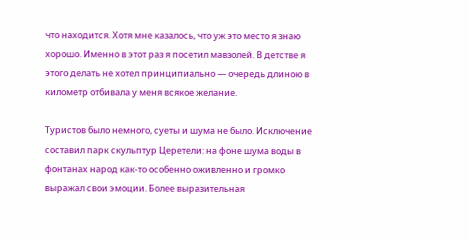что находится. Хотя мне казалось, что уж это место я знаю хорошо. Именно в этот раз я посетил мавзолей. В детстве я этого делать не хотел принципиально — очередь длиною в километр отбивала у меня всякое желание.

Туристов было немного, суеты и шума не было. Исключение составил парк скульптур Церетели: на фоне шума воды в фонтанах народ как-то особенно оживленно и громко выражал свои эмоции. Более выразительная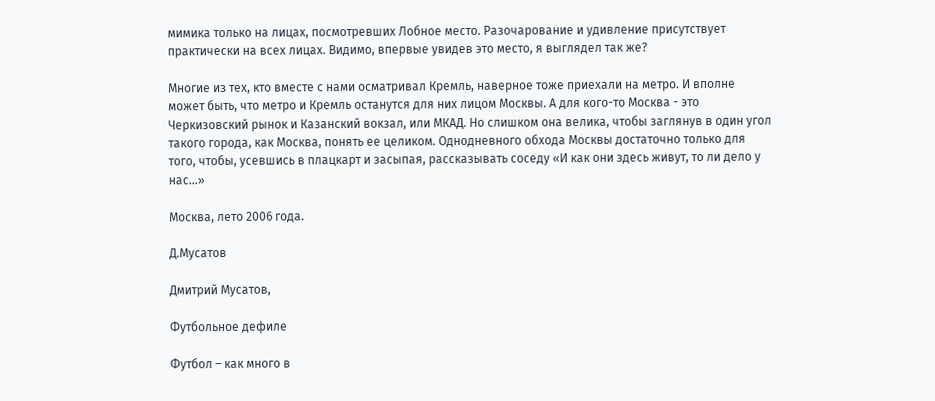мимика только на лицах, посмотревших Лобное место. Разочарование и удивление присутствует практически на всех лицах. Видимо, впервые увидев это место, я выглядел так же?

Многие из тех, кто вместе с нами осматривал Кремль, наверное тоже приехали на метро. И вполне может быть, что метро и Кремль останутся для них лицом Москвы. А для кого-то Москва - это Черкизовский рынок и Казанский вокзал, или МКАД. Но слишком она велика, чтобы заглянув в один угол такого города, как Москва, понять ее целиком. Однодневного обхода Москвы достаточно только для того, чтобы, усевшись в плацкарт и засыпая, рассказывать соседу «И как они здесь живут, то ли дело у нас...»

Москва, лето 2006 года.

Д.Мусатов

Дмитрий Мусатов,

Футбольное дефиле

Футбол – как много в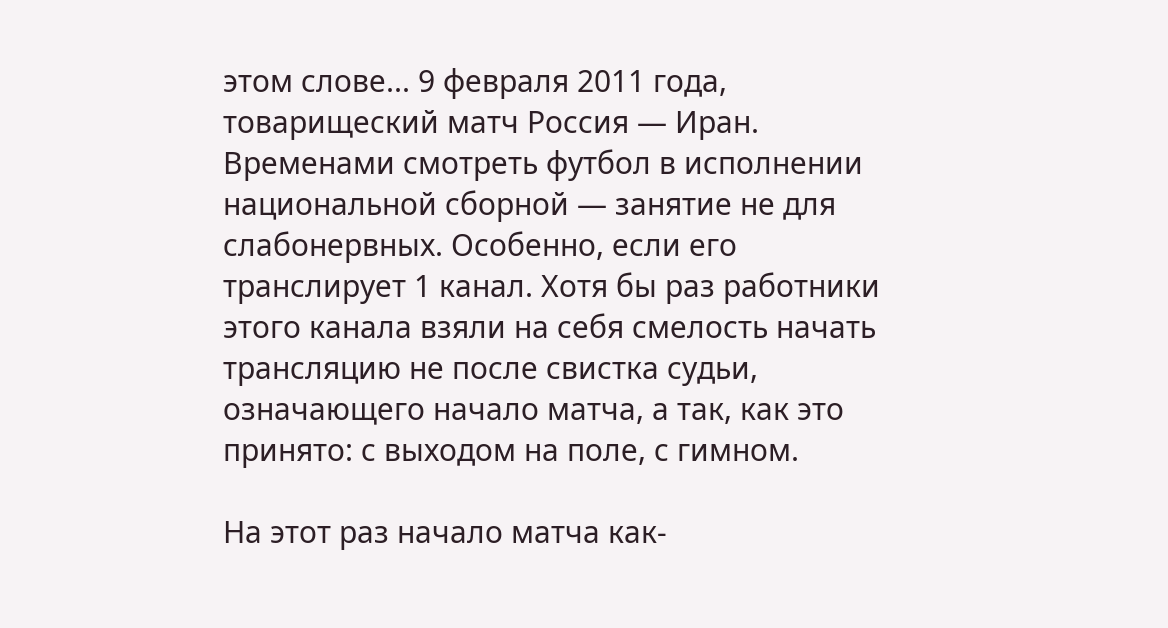этом слове... 9 февраля 2011 года, товарищеский матч Россия — Иран. Временами смотреть футбол в исполнении национальной сборной — занятие не для слабонервных. Особенно, если его транслирует 1 канал. Хотя бы раз работники этого канала взяли на себя смелость начать трансляцию не после свистка судьи, означающего начало матча, а так, как это принято: с выходом на поле, с гимном.

На этот раз начало матча как-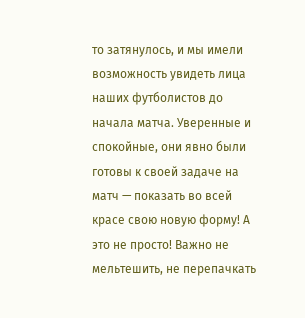то затянулось, и мы имели возможность увидеть лица наших футболистов до начала матча. Уверенные и спокойные, они явно были готовы к своей задаче на матч — показать во всей красе свою новую форму! А это не просто! Важно не мельтешить, не перепачкать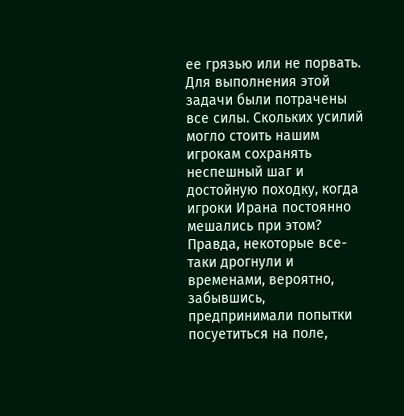ее грязью или не порвать. Для выполнения этой задачи были потрачены все силы. Скольких усилий могло стоить нашим игрокам сохранять неспешный шаг и достойную походку, когда игроки Ирана постоянно мешались при этом? Правда, некоторые все-таки дрогнули и временами, вероятно, забывшись, предпринимали попытки посуетиться на поле,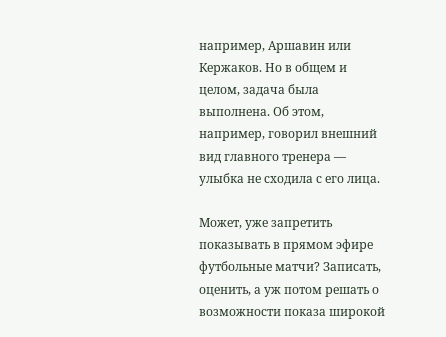например, Аршавин или Кержаков. Но в общем и целом, задача была выполнена. Об этом, например, говорил внешний вид главного тренера — улыбка не сходила с его лица.

Может, уже запретить показывать в прямом эфире футбольные матчи? Записать, оценить, а уж потом решать о возможности показа широкой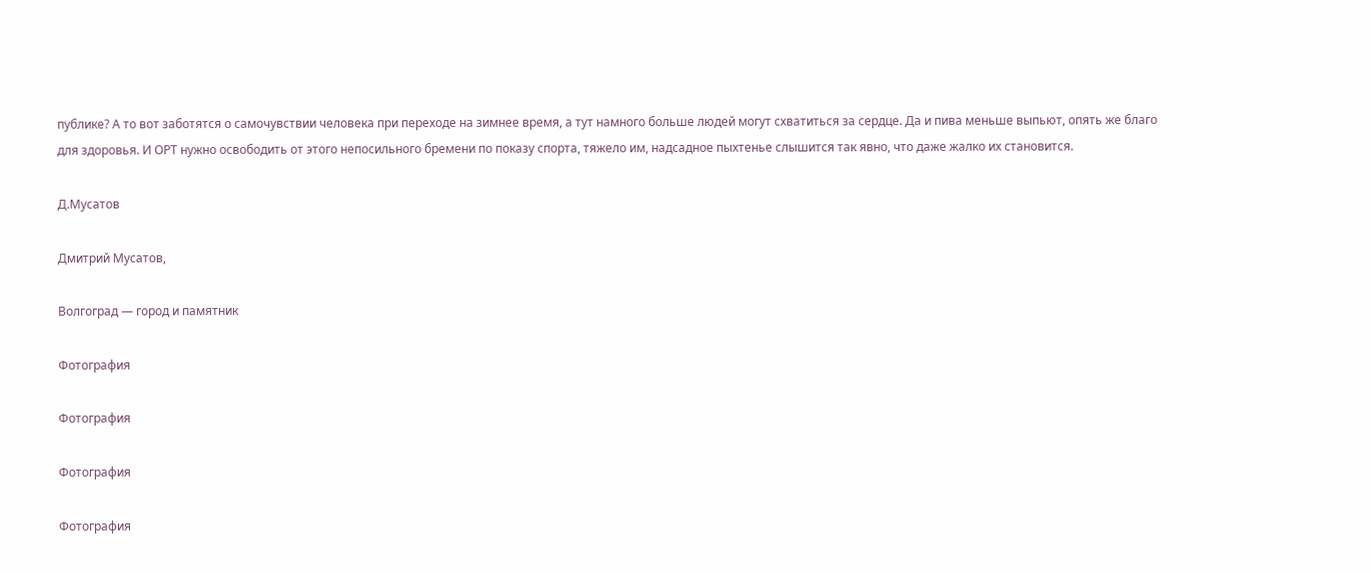публике? А то вот заботятся о самочувствии человека при переходе на зимнее время, а тут намного больше людей могут схватиться за сердце. Да и пива меньше выпьют, опять же благо для здоровья. И ОРТ нужно освободить от этого непосильного бремени по показу спорта, тяжело им, надсадное пыхтенье слышится так явно, что даже жалко их становится.

Д.Мусатов

Дмитрий Мусатов,

Волгоград ― город и памятник

Фотография

Фотография

Фотография

Фотография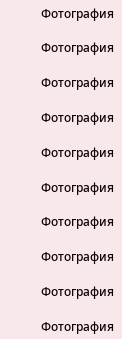Фотография

Фотография

Фотография

Фотография

Фотография

Фотография

Фотография

Фотография

Фотография

Фотография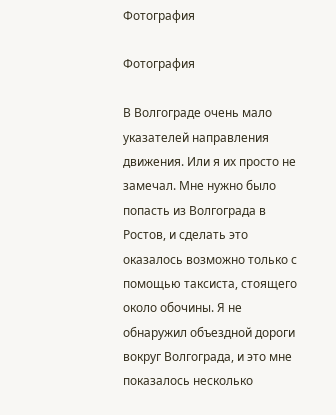Фотография

Фотография

В Волгограде очень мало указателей направления движения. Или я их просто не замечал. Мне нужно было попасть из Волгограда в Ростов, и сделать это оказалось возможно только с помощью таксиста, стоящего около обочины. Я не обнаружил объездной дороги вокруг Волгограда, и это мне показалось несколько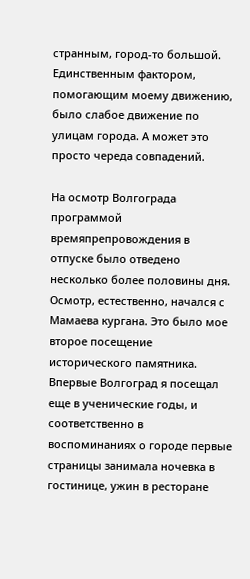странным, город-то большой. Единственным фактором, помогающим моему движению, было слабое движение по улицам города. А может это просто череда совпадений.

На осмотр Волгограда программой времяпрепровождения в отпуске было отведено несколько более половины дня. Осмотр, естественно, начался с Мамаева кургана. Это было мое второе посещение исторического памятника. Впервые Волгоград я посещал еще в ученические годы, и соответственно в воспоминаниях о городе первые страницы занимала ночевка в гостинице, ужин в ресторане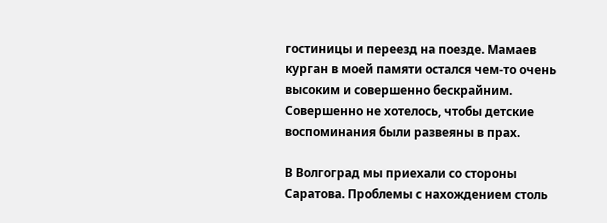гостиницы и переезд на поезде. Мамаев курган в моей памяти остался чем-то очень высоким и совершенно бескрайним. Совершенно не хотелось, чтобы детские воспоминания были развеяны в прах.

В Волгоград мы приехали со стороны Саратова. Проблемы с нахождением столь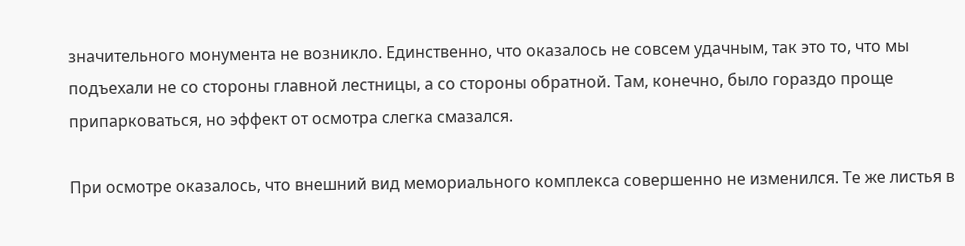значительного монумента не возникло. Единственно, что оказалось не совсем удачным, так это то, что мы подъехали не со стороны главной лестницы, а со стороны обратной. Там, конечно, было гораздо проще припарковаться, но эффект от осмотра слегка смазался.

При осмотре оказалось, что внешний вид мемориального комплекса совершенно не изменился. Те же листья в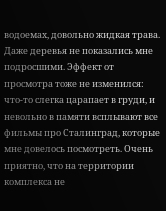водоемах, довольно жидкая трава. Даже деревья не показались мне подросшими. Эффект от просмотра тоже не изменился: что-то слегка царапает в груди, и невольно в памяти всплывают все фильмы про Сталинград, которые мне довелось посмотреть. Очень приятно, что на территории комплекса не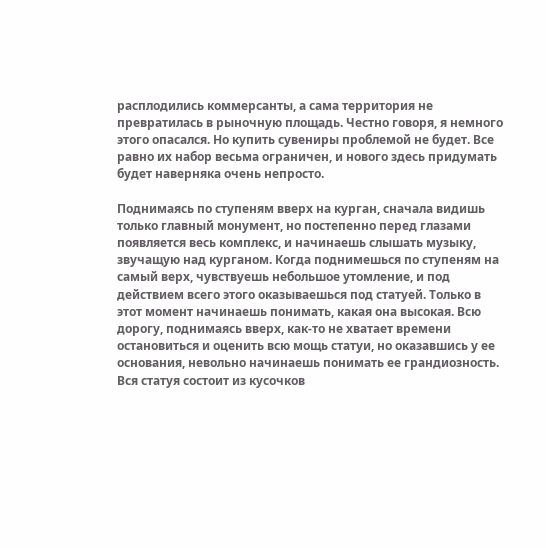расплодились коммерсанты, а сама территория не превратилась в рыночную площадь. Честно говоря, я немного этого опасался. Но купить сувениры проблемой не будет. Все равно их набор весьма ограничен, и нового здесь придумать будет наверняка очень непросто.

Поднимаясь по ступеням вверх на курган, сначала видишь только главный монумент, но постепенно перед глазами появляется весь комплекс, и начинаешь слышать музыку, звучащую над курганом. Когда поднимешься по cтупеням на самый верх, чувствуешь небольшое утомление, и под действием всего этого оказываешься под статуей. Только в этот момент начинаешь понимать, какая она высокая. Всю дорогу, поднимаясь вверх, как-то не хватает времени остановиться и оценить всю мощь статуи, но оказавшись у ее основания, невольно начинаешь понимать ее грандиозность. Вся статуя состоит из кусочков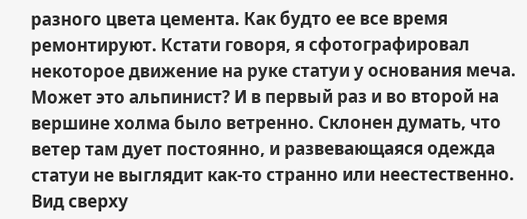разного цвета цемента. Как будто ее все время ремонтируют. Кстати говоря, я сфотографировал некоторое движение на руке статуи у основания меча. Может это альпинист? И в первый раз и во второй на вершине холма было ветренно. Склонен думать, что ветер там дует постоянно, и развевающаяся одежда статуи не выглядит как-то странно или неестественно. Вид сверху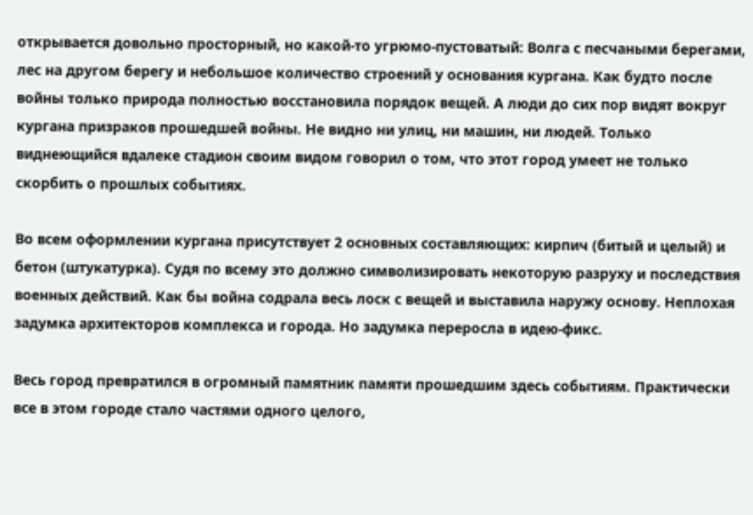открывается довольно просторный, но какой-то угрюмо-пустоватый: Волга с песчаными берегами, лес на другом берегу и небольшое количество строений у основания кургана. Как будто после войны только природа полностью восстановила порядок вещей. А люди до сих пор видят вокруг кургана призраков прошедшей войны. Не видно ни улиц, ни машин, ни людей. Только виднеющийся вдалеке стадион своим видом говорил о том, что этот город умеет не только скорбить о прошлых событиях.

Во всем оформлении кургана присутствует 2 основных составляющих: кирпич (битый и целый) и бетон (штукатурка). Судя по всему это должно символизировать некоторую разруху и последствия военных действий. Как бы война содрала весь лоск с вещей и выставила наружу основу. Неплохая задумка архитекторов комплекса и города. Но задумка переросла в идею-фикс.

Весь город превратился в огромный памятник памяти прошедшим здесь событиям. Практически все в этом городе стало частями одного целого,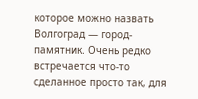которое можно назвать Волгоград — город-памятник. Очень редко встречается что-то сделанное просто так, для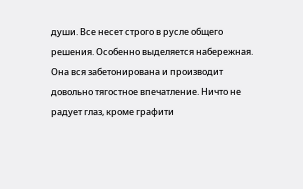души. Все несет строго в русле общего решения. Особенно выделяется набережная. Она вся забетонирована и производит довольно тягостное впечатление. Ничто не радует глаз, кроме графити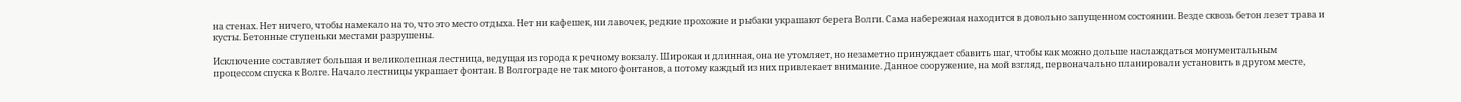на стенах. Нет ничего, чтобы намекало на то, что это место отдыха. Нет ни кафешек, ни лавочек, редкие прохожие и рыбаки украшают берега Волги. Сама набережная находится в довольно запущенном состоянии. Везде сквозь бетон лезет трава и кусты. Бетонные ступеньки местами разрушены.

Исключение составляет большая и великолепная лестница, ведущая из города к речному вокзалу. Широкая и длинная, она не утомляет, но незаметно принуждает сбавить шаг, чтобы как можно дольше наслаждаться монументальным процессом спуска к Волге. Начало лестницы украшает фонтан. В Волгограде не так много фонтанов, а потому каждый из них привлекает внимание. Данное сооружение, на мой взгляд, первоначально планировали установить в другом месте,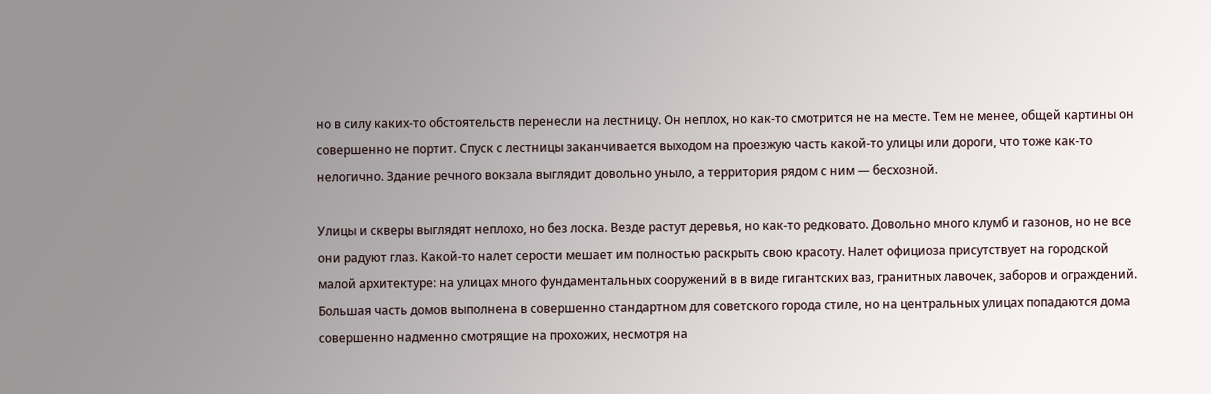но в силу каких-то обстоятельств перенесли на лестницу. Он неплох, но как-то смотрится не на месте. Тем не менее, общей картины он совершенно не портит. Спуск с лестницы заканчивается выходом на проезжую часть какой-то улицы или дороги, что тоже как-то нелогично. Здание речного вокзала выглядит довольно уныло, а территория рядом с ним — бесхозной.

Улицы и скверы выглядят неплохо, но без лоска. Везде растут деревья, но как-то редковато. Довольно много клумб и газонов, но не все они радуют глаз. Какой-то налет серости мешает им полностью раскрыть свою красоту. Налет официоза присутствует на городской малой архитектуре: на улицах много фундаментальных сооружений в в виде гигантских ваз, гранитных лавочек, заборов и ограждений. Большая часть домов выполнена в совершенно стандартном для советского города стиле, но на центральных улицах попадаются дома совершенно надменно смотрящие на прохожих, несмотря на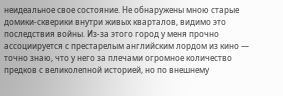неидеальное свое состояние. Не обнаружены мною старые домики-скверики внутри живых кварталов, видимо это последствия войны. Из-за этого город у меня прочно ассоциируется с престарелым английским лордом из кино — точно знаю, что у него за плечами огромное количество предков с великолепной историей, но по внешнему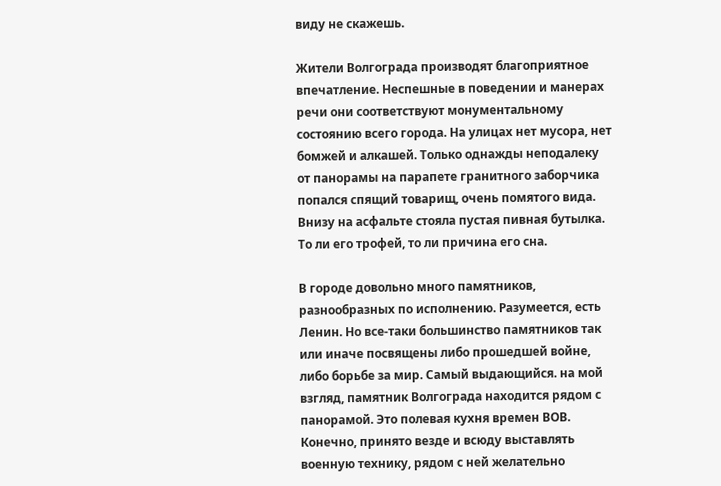виду не скажешь.

Жители Волгограда производят благоприятное впечатление. Неспешные в поведении и манерах речи они соответствуют монументальному состоянию всего города. На улицах нет мусора, нет бомжей и алкашей. Только однажды неподалеку от панорамы на парапете гранитного заборчика попался спящий товарищ, очень помятого вида. Внизу на асфальте стояла пустая пивная бутылка. То ли его трофей, то ли причина его сна.

В городе довольно много памятников, разнообразных по исполнению. Разумеется, есть Ленин. Но все-таки большинство памятников так или иначе посвящены либо прошедшей войне, либо борьбе за мир. Самый выдающийся. на мой взгляд, памятник Волгограда находится рядом с панорамой. Это полевая кухня времен ВОВ. Конечно, принято везде и всюду выставлять военную технику, рядом с ней желательно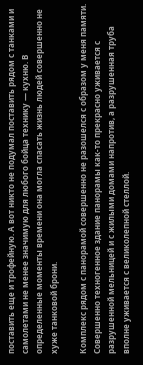поставить еще и трофейную. А вот никто не подумал поставить рядом с танками и самолетами не менее значимую для любого бойца технику — кухню. В определенные моменты времени она могла спасать жизнь людей совершенно не хуже танковой брони.

Комплекс рядом с панорамой совершенно не разошелся с образом у меня памяти. Совершенно техногенное здание панорамы как-то прекрасно уживается с разрушенной мельницей и с жилыми домами напротив, а разрушенная труба вполне уживается с великолепной стеллой.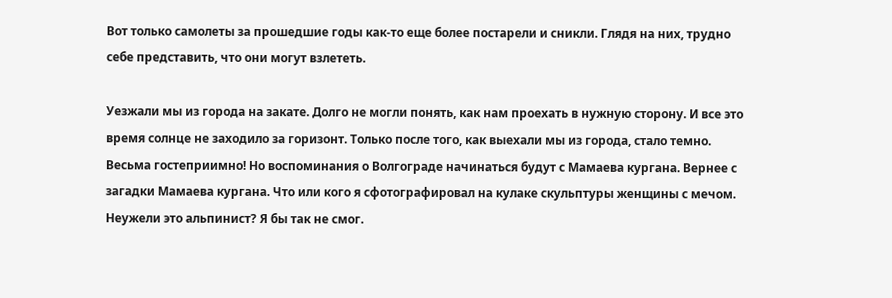Вот только самолеты за прошедшие годы как-то еще более постарели и сникли. Глядя на них, трудно себе представить, что они могут взлететь.

Уезжали мы из города на закате. Долго не могли понять, как нам проехать в нужную сторону. И все это время солнце не заходило за горизонт. Только после того, как выехали мы из города, стало темно. Весьма гостеприимно! Но воспоминания о Волгограде начинаться будут с Мамаева кургана. Вернее с загадки Мамаева кургана. Что или кого я сфотографировал на кулаке скульптуры женщины с мечом. Неужели это альпинист? Я бы так не смог.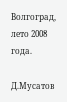Волгоград, лето 2008 года.

Д.Мусатов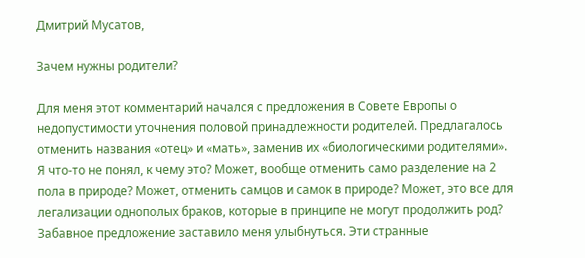Дмитрий Мусатов,

Зачем нужны родители?

Для меня этот комментарий начался с предложения в Совете Европы о недопустимости уточнения половой принадлежности родителей. Предлагалось отменить названия «отец» и «мать», заменив их «биологическими родителями». Я что-то не понял, к чему это? Может, вообще отменить само разделение на 2 пола в природе? Может, отменить самцов и самок в природе? Может, это все для легализации однополых браков, которые в принципе не могут продолжить род? Забавное предложение заставило меня улыбнуться. Эти странные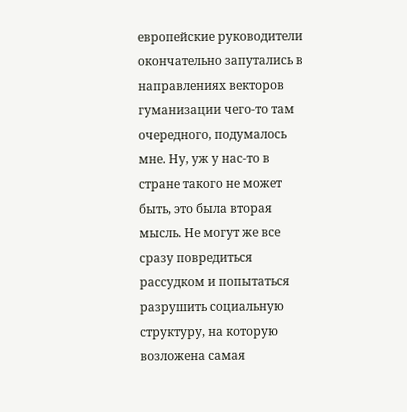европейские руководители окончательно запутались в направлениях векторов гуманизации чего-то там очередного, подумалось мне. Ну, уж у нас-то в стране такого не может быть, это была вторая мысль. Не могут же все сразу повредиться рассудком и попытаться разрушить социальную структуру, на которую возложена самая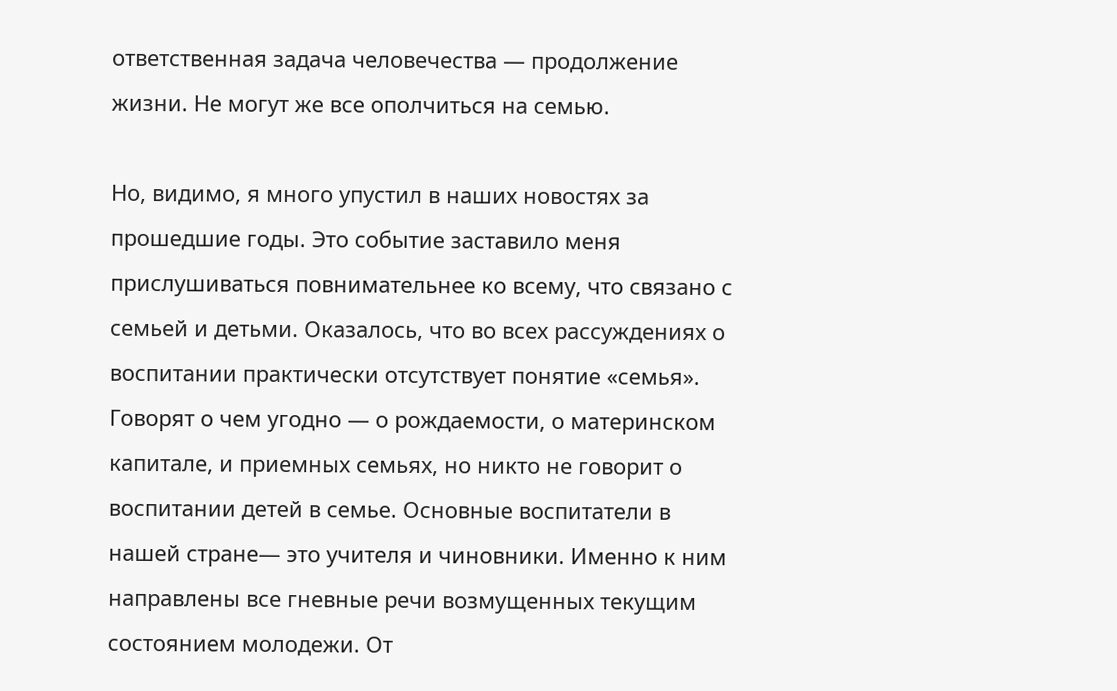ответственная задача человечества ― продолжение жизни. Не могут же все ополчиться на семью.

Но, видимо, я много упустил в наших новостях за прошедшие годы. Это событие заставило меня прислушиваться повнимательнее ко всему, что связано с семьей и детьми. Оказалось, что во всех рассуждениях о воспитании практически отсутствует понятие «семья». Говорят о чем угодно ― о рождаемости, о материнском капитале, и приемных семьях, но никто не говорит о воспитании детей в семье. Основные воспитатели в нашей стране― это учителя и чиновники. Именно к ним направлены все гневные речи возмущенных текущим состоянием молодежи. От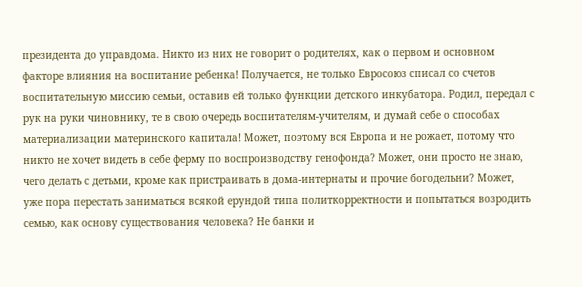президента до управдома. Никто из них не говорит о родителях, как о первом и основном факторе влияния на воспитание ребенка! Получается, не только Евросоюз списал со счетов воспитательную миссию семьи, оставив ей только функции детского инкубатора. Родил, передал с рук на руки чиновнику, те в свою очередь воспитателям-учителям, и думай себе о способах материализации материнского капитала! Может, поэтому вся Европа и не рожает, потому что никто не хочет видеть в себе ферму по воспроизводству генофонда? Может, они просто не знаю, чего делать с детьми, кроме как пристраивать в дома-интернаты и прочие богодельни? Может, уже пора перестать заниматься всякой ерундой типа политкорректности и попытаться возродить семью, как основу существования человека? Не банки и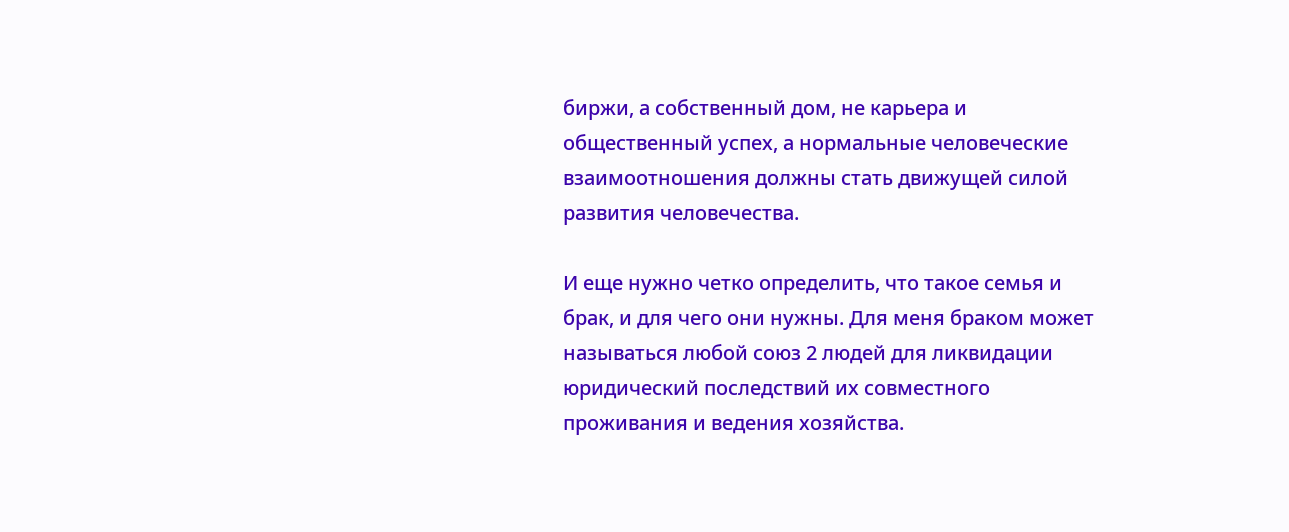биржи, а собственный дом, не карьера и общественный успех, а нормальные человеческие взаимоотношения должны стать движущей силой развития человечества.

И еще нужно четко определить, что такое семья и брак, и для чего они нужны. Для меня браком может называться любой союз 2 людей для ликвидации юридический последствий их совместного проживания и ведения хозяйства.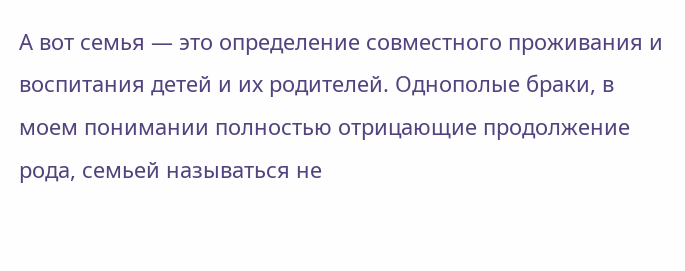А вот семья ― это определение совместного проживания и воспитания детей и их родителей. Однополые браки, в моем понимании полностью отрицающие продолжение рода, семьей называться не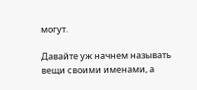могут.

Давайте уж начнем называть вещи своими именами, а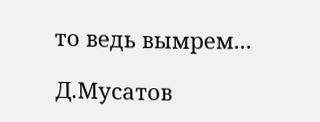то ведь вымрем...

Д.Мусатов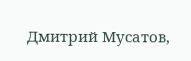Дмитрий Мусатов,